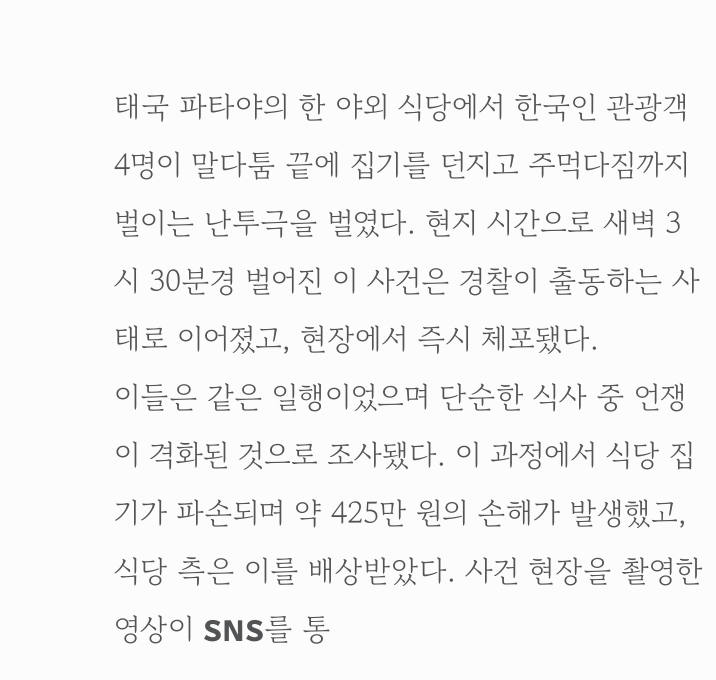태국 파타야의 한 야외 식당에서 한국인 관광객 4명이 말다툼 끝에 집기를 던지고 주먹다짐까지 벌이는 난투극을 벌였다. 현지 시간으로 새벽 3시 30분경 벌어진 이 사건은 경찰이 출동하는 사태로 이어졌고, 현장에서 즉시 체포됐다.
이들은 같은 일행이었으며 단순한 식사 중 언쟁이 격화된 것으로 조사됐다. 이 과정에서 식당 집기가 파손되며 약 425만 원의 손해가 발생했고, 식당 측은 이를 배상받았다. 사건 현장을 촬영한 영상이 SNS를 통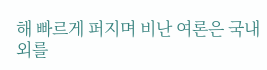해 빠르게 퍼지며 비난 여론은 국내외를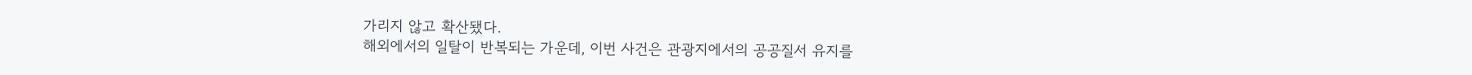가리지 않고 확산됐다.
해외에서의 일탈이 반복되는 가운데, 이번 사건은 관광지에서의 공공질서 유지를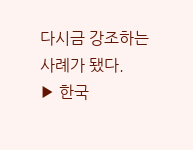다시금 강조하는 사례가 됐다.
▶ 한국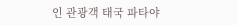인 관광객 태국 파타야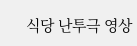식당 난투극 영상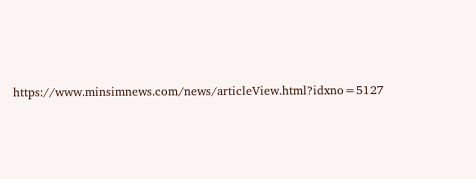https://www.minsimnews.com/news/articleView.html?idxno=5127